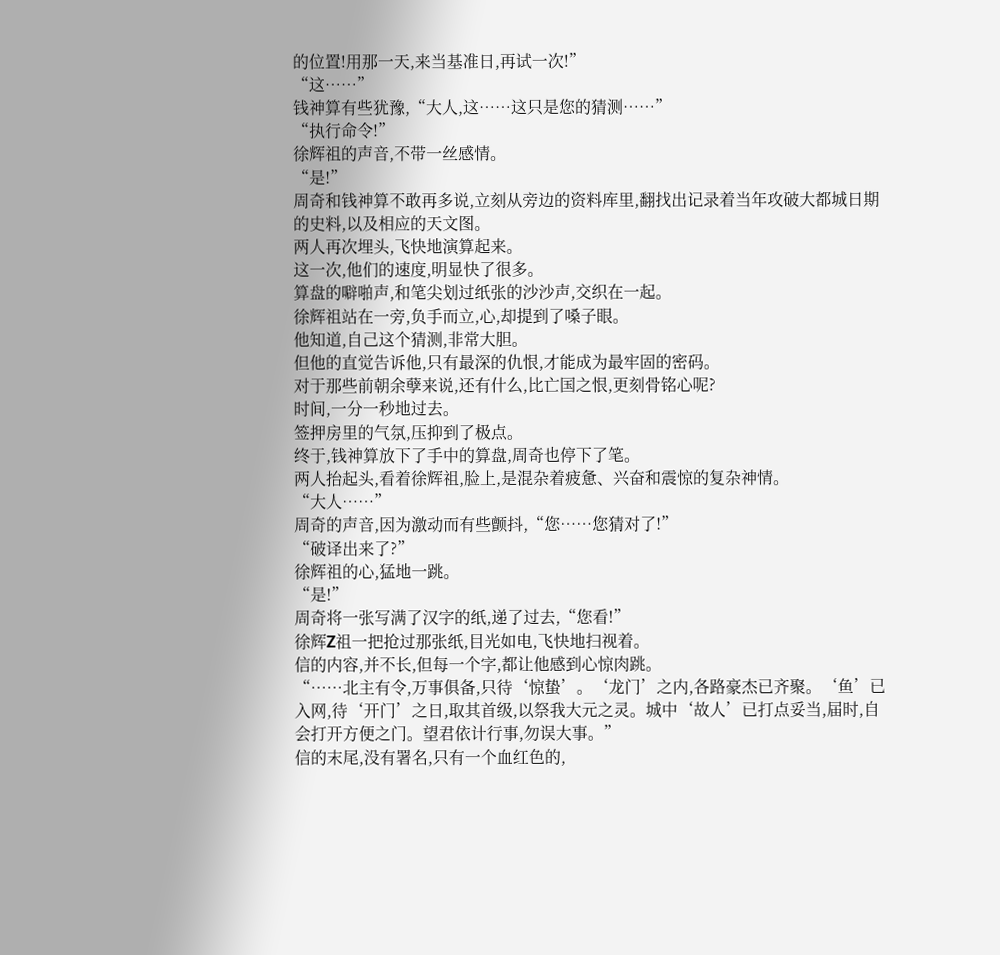的位置!用那一天,来当基准日,再试一次!”
“这……”
钱神算有些犹豫,“大人,这……这只是您的猜测……”
“执行命令!”
徐辉祖的声音,不带一丝感情。
“是!”
周奇和钱神算不敢再多说,立刻从旁边的资料库里,翻找出记录着当年攻破大都城日期的史料,以及相应的天文图。
两人再次埋头,飞快地演算起来。
这一次,他们的速度,明显快了很多。
算盘的噼啪声,和笔尖划过纸张的沙沙声,交织在一起。
徐辉祖站在一旁,负手而立,心,却提到了嗓子眼。
他知道,自己这个猜测,非常大胆。
但他的直觉告诉他,只有最深的仇恨,才能成为最牢固的密码。
对于那些前朝余孽来说,还有什么,比亡国之恨,更刻骨铭心呢?
时间,一分一秒地过去。
签押房里的气氛,压抑到了极点。
终于,钱神算放下了手中的算盘,周奇也停下了笔。
两人抬起头,看着徐辉祖,脸上,是混杂着疲惫、兴奋和震惊的复杂神情。
“大人……”
周奇的声音,因为激动而有些颤抖,“您……您猜对了!”
“破译出来了?”
徐辉祖的心,猛地一跳。
“是!”
周奇将一张写满了汉字的纸,递了过去,“您看!”
徐辉Z祖一把抢过那张纸,目光如电,飞快地扫视着。
信的内容,并不长,但每一个字,都让他感到心惊肉跳。
“……北主有令,万事俱备,只待‘惊蛰’。‘龙门’之内,各路豪杰已齐聚。‘鱼’已入网,待‘开门’之日,取其首级,以祭我大元之灵。城中‘故人’已打点妥当,届时,自会打开方便之门。望君依计行事,勿误大事。”
信的末尾,没有署名,只有一个血红色的,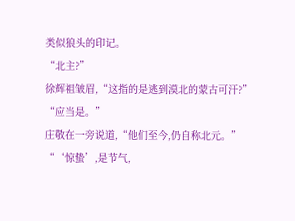类似狼头的印记。
“北主?”
徐辉祖皱眉,“这指的是逃到漠北的蒙古可汗?”
“应当是。”
庄敬在一旁说道,“他们至今,仍自称北元。”
“‘惊蛰’,是节气,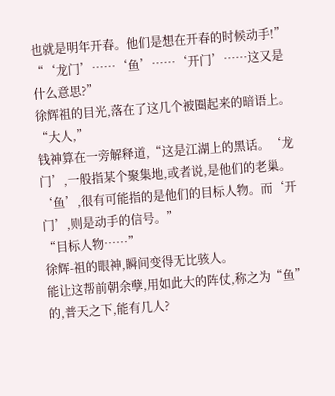也就是明年开春。他们是想在开春的时候动手!”
“‘龙门’……‘鱼’……‘开门’……这又是什么意思?”
徐辉祖的目光,落在了这几个被圈起来的暗语上。
“大人,”
钱神算在一旁解释道,“这是江湖上的黑话。‘龙门’,一般指某个聚集地,或者说,是他们的老巢。‘鱼’,很有可能指的是他们的目标人物。而‘开门’,则是动手的信号。”
“目标人物……”
徐辉-祖的眼神,瞬间变得无比骇人。
能让这帮前朝余孽,用如此大的阵仗,称之为“鱼”的,普天之下,能有几人?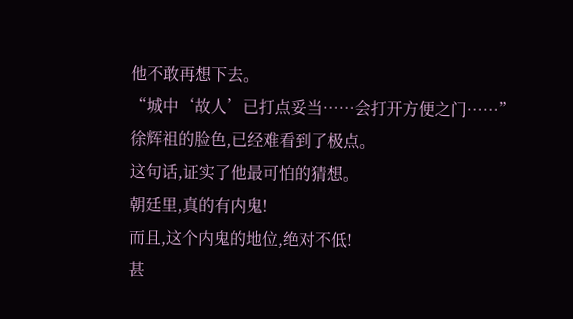他不敢再想下去。
“城中‘故人’已打点妥当……会打开方便之门……”
徐辉祖的脸色,已经难看到了极点。
这句话,证实了他最可怕的猜想。
朝廷里,真的有内鬼!
而且,这个内鬼的地位,绝对不低!
甚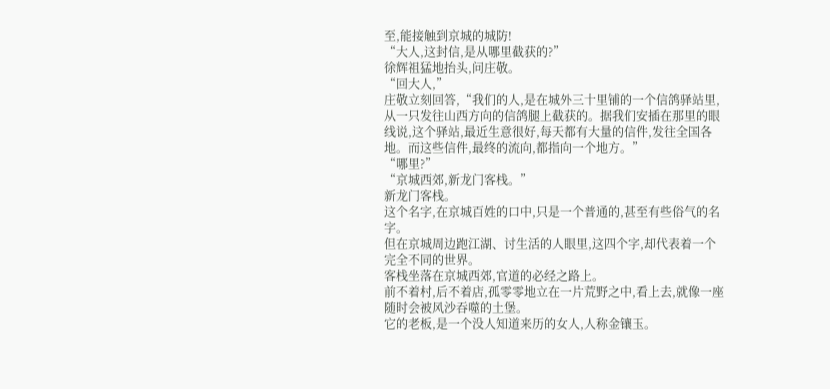至,能接触到京城的城防!
“大人,这封信,是从哪里截获的?”
徐辉祖猛地抬头,问庄敬。
“回大人,”
庄敬立刻回答,“我们的人,是在城外三十里铺的一个信鸽驿站里,从一只发往山西方向的信鸽腿上截获的。据我们安插在那里的眼线说,这个驿站,最近生意很好,每天都有大量的信件,发往全国各地。而这些信件,最终的流向,都指向一个地方。”
“哪里?”
“京城西郊,新龙门客栈。”
新龙门客栈。
这个名字,在京城百姓的口中,只是一个普通的,甚至有些俗气的名字。
但在京城周边跑江湖、讨生活的人眼里,这四个字,却代表着一个完全不同的世界。
客栈坐落在京城西郊,官道的必经之路上。
前不着村,后不着店,孤零零地立在一片荒野之中,看上去,就像一座随时会被风沙吞噬的土堡。
它的老板,是一个没人知道来历的女人,人称金镶玉。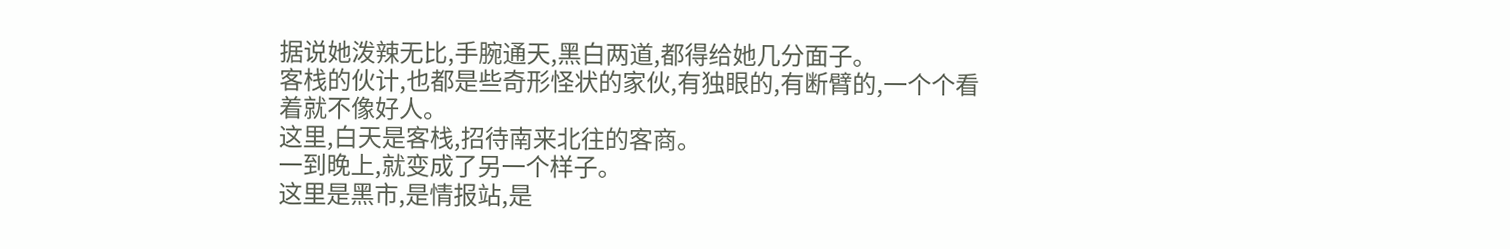据说她泼辣无比,手腕通天,黑白两道,都得给她几分面子。
客栈的伙计,也都是些奇形怪状的家伙,有独眼的,有断臂的,一个个看着就不像好人。
这里,白天是客栈,招待南来北往的客商。
一到晚上,就变成了另一个样子。
这里是黑市,是情报站,是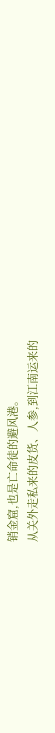销金窟,也是亡命徒的避风港。
从关外走私来的皮货、人参,到江南运来的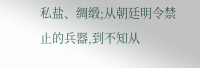私盐、绸缎;从朝廷明令禁止的兵器,到不知从